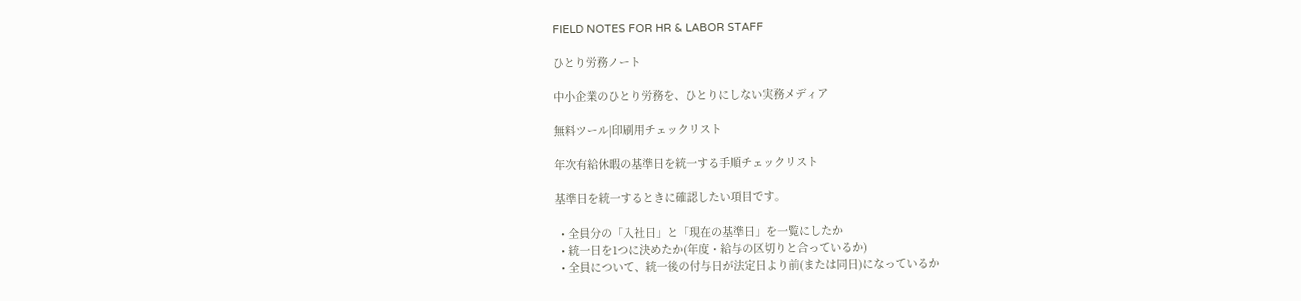FIELD NOTES FOR HR & LABOR STAFF

ひとり労務ノート

中小企業のひとり労務を、ひとりにしない実務メディア

無料ツール|印刷用チェックリスト

年次有給休暇の基準日を統一する手順チェックリスト

基準日を統一するときに確認したい項目です。

  • 全員分の「入社日」と「現在の基準日」を一覧にしたか
  • 統一日を1つに決めたか(年度・給与の区切りと合っているか)
  • 全員について、統一後の付与日が法定日より前(または同日)になっているか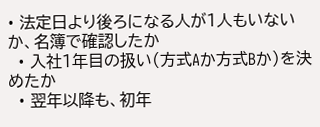• 法定日より後ろになる人が1人もいないか、名簿で確認したか
  • 入社1年目の扱い(方式Aか方式Bか)を決めたか
  • 翌年以降も、初年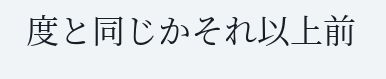度と同じかそれ以上前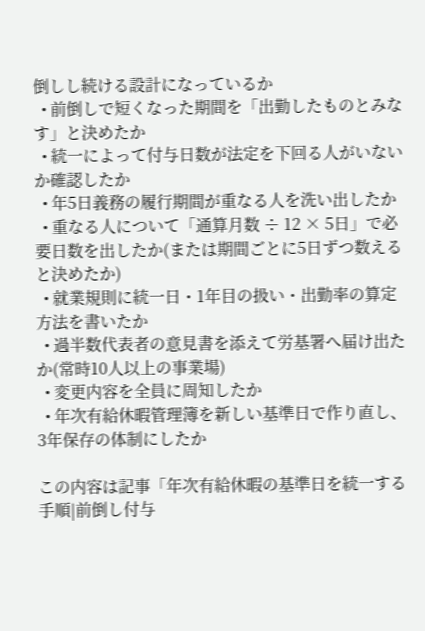倒しし続ける設計になっているか
  • 前倒しで短くなった期間を「出勤したものとみなす」と決めたか
  • 統一によって付与日数が法定を下回る人がいないか確認したか
  • 年5日義務の履行期間が重なる人を洗い出したか
  • 重なる人について「通算月数 ÷ 12 × 5日」で必要日数を出したか(または期間ごとに5日ずつ数えると決めたか)
  • 就業規則に統一日・1年目の扱い・出勤率の算定方法を書いたか
  • 過半数代表者の意見書を添えて労基署へ届け出たか(常時10人以上の事業場)
  • 変更内容を全員に周知したか
  • 年次有給休暇管理簿を新しい基準日で作り直し、3年保存の体制にしたか

この内容は記事「年次有給休暇の基準日を統一する手順|前倒し付与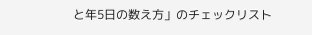と年5日の数え方」のチェックリスト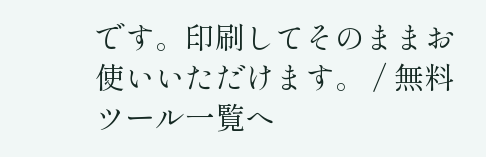です。印刷してそのままお使いいただけます。 / 無料ツール一覧へ